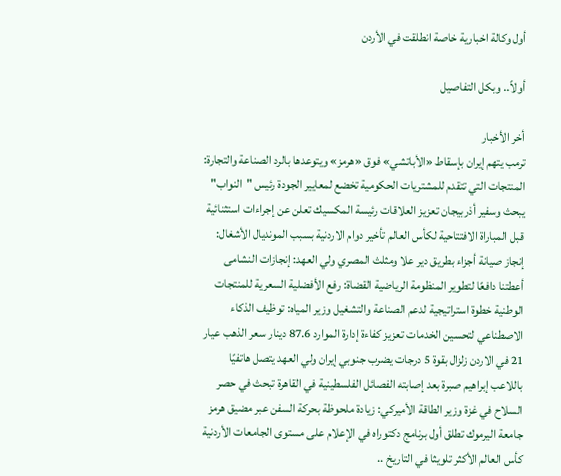أول وكالة اخبارية خاصة انطلقت في الأردن

أولاً.. وبكل التفاصيل

أخر الأخبار
ترمب يتهم إيران بإسقاط «الأباتشي» فوق «هرمز» ويتوعدها بالرد الصناعة والتجارة: المنتجات التي تتقدم للمشتريات الحكومية تخضع لمعايير الجودة رئيس "النواب" يبحث وسفير أذربيجان تعزيز العلاقات رئيسة المكسيك تعلن عن إجراءات استثنائية قبل المباراة الافتتاحية لكأس العالم تأخير دوام الاردنية بسبب المونديال الأشغال: إنجاز صيانة أجزاء بطريق دير علا ومثلث المصري ولي العهد: إنجازات النشامى أعطتنا دافعًا لتطوير المنظومة الرياضية القضاة: رفع الأفضلية السعرية للمنتجات الوطنية خطوة استراتيجية لدعم الصناعة والتشغيل وزير المياه: توظيف الذكاء الاصطناعي لتحسين الخدمات تعزيز كفاءة إدارة الموارد 87.6 دينار سعر الذهب عيار 21 في الاردن زلزال بقوة 5 درجات يضرب جنوبي إيران ولي العهد يتصل هاتفيًا باللاعب إبراهيم صبرة بعد إصابته الفصائل الفلسطينية في القاهرة تبحث في حصر السلاح في غزة وزير الطاقة الأميركي: زيادة ملحوظة بحركة السفن عبر مضيق هرمز جامعة اليرموك تطلق أول برنامج دكتوراه في الإعلام على مستوى الجامعات الأردنية كأس العالم الأكثر تلويثا في التاريخ ..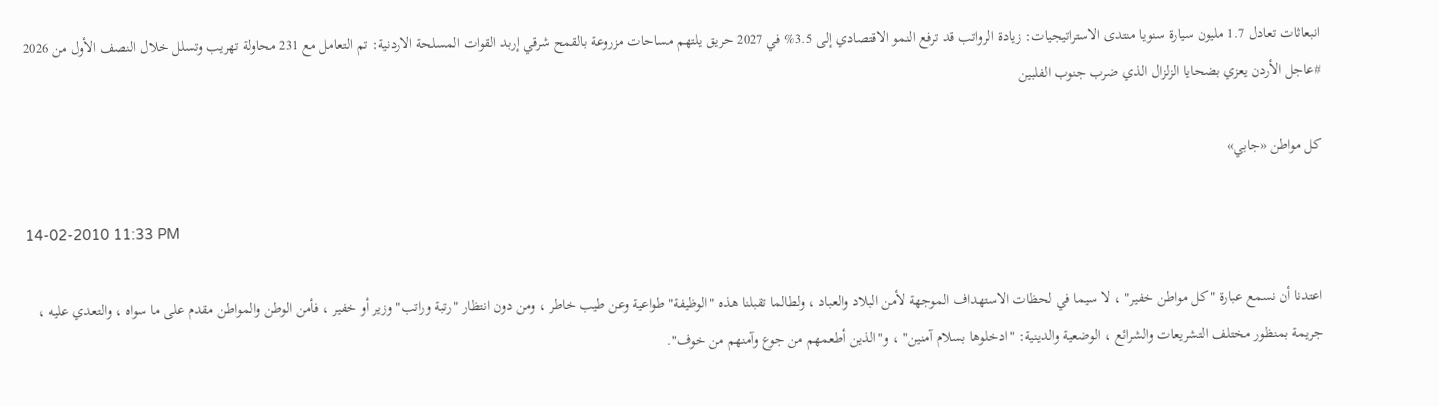انبعاثات تعادل 1.7 مليون سيارة سنويا منتدى الاستراتيجيات: زيادة الرواتب قد ترفع النمو الاقتصادي إلى 3.5% في 2027 حريق يلتهم مساحات مزروعة بالقمح شرقي إربد القوات المسلحة الاردنية: تم التعامل مع 231 محاولة تهريب وتسلل خلال النصف الأول من 2026 #عاجل الأردن يعزي بضحايا الزلزال الذي ضرب جنوب الفلبين

كل مواطن «جابي»

14-02-2010 11:33 PM

اعتدنا أن نسمع عبارة "كل مواطن خفير" ، لا سيما في لحظات الاستهداف الموجهة لأمن البلاد والعباد ، ولطالما تقبلنا هذه "الوظيفة" طواعية وعن طيب خاطر ، ومن دون انتظار "رتبة وراتب" وزير أو خفير ، فأمن الوطن والمواطن مقدم على ما سواه ، والتعدي عليه ، جريمة بمنظور مختلف التشريعات والشرائع ، الوضعية والدينية: "ادخلوها بسلام آمنين" ، و"الذين أطعمهم من جوع وآمنهم من خوف".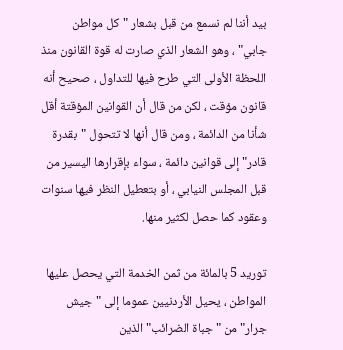بيد أننا لم نسمع من قبل بشعار "كل مواطن جابي" ، وهو الشعار الذي صارت له قوة القانون منذ اللحظة الأولى التي طرح فيها للتداول ، صحيح أنه قانون مؤقت ، لكن من قال أن القوانين المؤقتة أقل شأنا من الدائمة ، ومن قال أنها لا تتحول "بقدرة قادر" إلى قوانين دائمة ، سواء بإقرارها اليسير من قبل المجلس النيابي ، أو بتعطيل النظر فيها سنوات وعقود كما حصل لكثير منها.

توريد 5 بالمائة من ثمن الخدمة التي يحصل عليها المواطن ، يحيل الأردنيين عموما إلى "جيش جرار" من "جباة الضرائب" الذين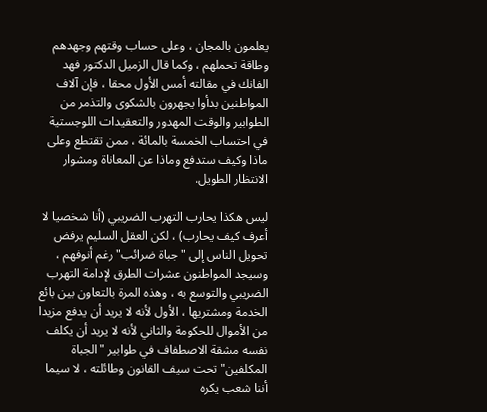يعلمون بالمجان ، وعلى حساب وقتهم وجهدهم وطاقة تحملهم ، وكما قال الزميل الدكتور فهد الفانك في مقالته أمس الأول محقا ، فإن آلاف المواطنين بدأوا يجهرون بالشكوى والتذمر من الطوابير والوقت المهدور والتعقيدات اللوجستية في احتساب الخمسة بالمائة ، ممن تقتطع وعلى ماذا وكيف ستدفع وماذا عن المعاناة ومشوار الانتظار الطويل.

ليس هكذا يحارب التهرب الضريبي (أنا شخصيا لا أعرف كيف يحارب) ، لكن العقل السليم يرفض تحويل الناس إلى "جباة ضرائب" رغم أنوفهم ، وسيجد المواطنون عشرات الطرق لإدامة التهرب الضريبي والتوسع به ، وهذه المرة بالتعاون بين بائع الخدمة ومشتريها ، الأول لأنه لا يريد أن يدفع مزيدا من الأموال للحكومة والثاني لأنه لا يريد أن يكلف نفسه مشقة الاصطفاف في طوابير "الجباة المكلفين" تحت سيف القانون وطائلته ، لا سيما أننا شعب يكره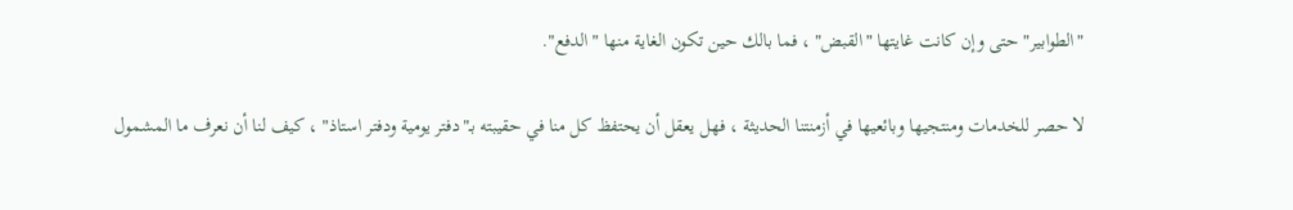"الطوابير" حتى وإن كانت غايتها "القبض" ، فما بالك حين تكون الغاية منها "الدفع".

لا حصر للخدمات ومنتجيها وبائعيها في أزمنتنا الحديثة ، فهل يعقل أن يحتفظ كل منا في حقيبته بـ"دفتر يومية ودفتر استاذ" ، كيف لنا أن نعرف ما المشمول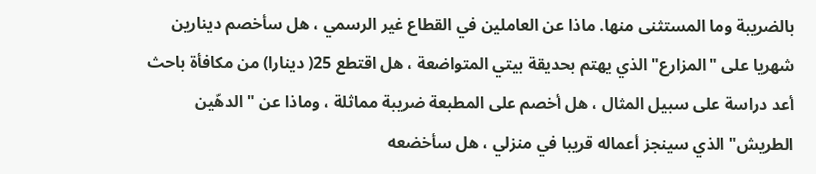بالضريبة وما المستثنى منها. ماذا عن العاملين في القطاع غير الرسمي ، هل سأخصم دينارين شهريا على "المزارع" الذي يهتم بحديقة بيتي المتواضعة ، هل اقتطع 25( دينارا) من مكافأة باحث أعد دراسة على سبيل المثال ، هل أخصم على المطبعة ضريبة مماثلة ، وماذا عن "الدهّين الطريش" الذي سينجز أعماله قريبا في منزلي ، هل سأخضعه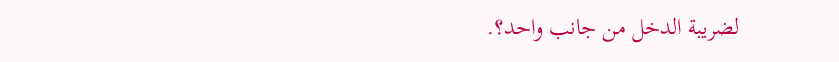لضريبة الدخل من جانب واحد؟.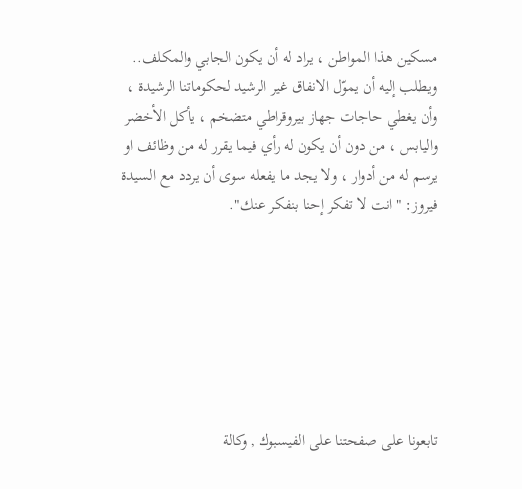مسكين هذا المواطن ، يراد له أن يكون الجابي والمكلف.. ويطلب إليه أن يموّل الانفاق غير الرشيد لحكوماتنا الرشيدة ، وأن يغطي حاجات جهاز بيروقراطي متضخم ، يأكل الأخضر واليابس ، من دون أن يكون له رأي فيما يقرر له من وظائف او يرسم له من أدوار ، ولا يجد ما يفعله سوى أن يردد مع السيدة فيروز: "انت لا تفكر إحنا بنفكر عنك".







تابعونا على صفحتنا على الفيسبوك , وكالة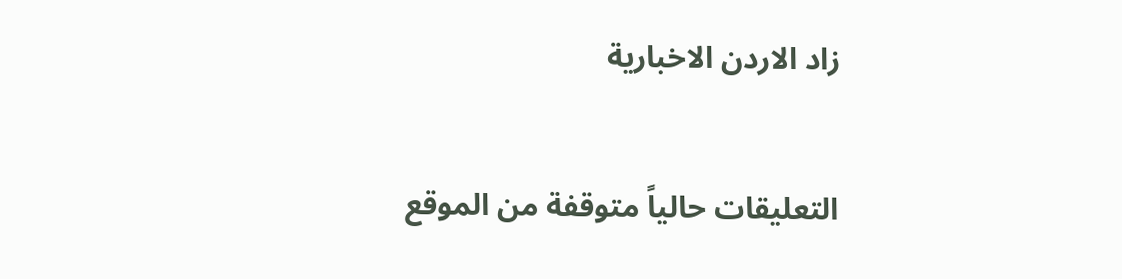زاد الاردن الاخبارية

التعليقات حالياً متوقفة من الموقع